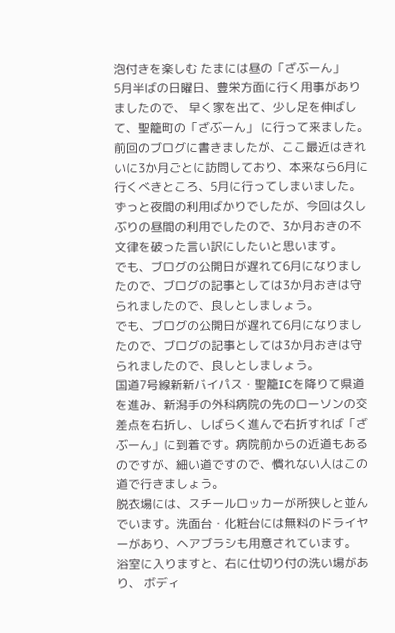泡付きを楽しむ たまには昼の「ざぶーん」
5月半ばの日曜日、豊栄方面に行く用事がありましたので、 早く家を出て、少し足を伸ばして、聖籠町の「ざぶーん」 に行って来ました。
前回のブログに書きましたが、ここ最近はきれいに3か月ごとに訪問しており、本来なら6月に行くべきところ、5月に行ってしまいました。
ずっと夜間の利用ばかりでしたが、今回は久しぶりの昼間の利用でしたので、3か月おきの不文律を破った言い訳にしたいと思います。
でも、ブログの公開日が遅れて6月になりましたので、ブログの記事としては3か月おきは守られましたので、良しとしましょう。
でも、ブログの公開日が遅れて6月になりましたので、ブログの記事としては3か月おきは守られましたので、良しとしましょう。
国道7号線新新バイパス・聖籠ICを降りて県道を進み、新潟手の外科病院の先のローソンの交差点を右折し、しばらく進んで右折すれば「ざぶーん」に到着です。病院前からの近道もあるのですが、細い道ですので、慣れない人はこの道で行きましょう。
脱衣場には、スチールロッカーが所狭しと並んでいます。洗面台・化粧台には無料のドライヤーがあり、ヘアブラシも用意されています。
浴室に入りますと、右に仕切り付の洗い場があり、 ボディ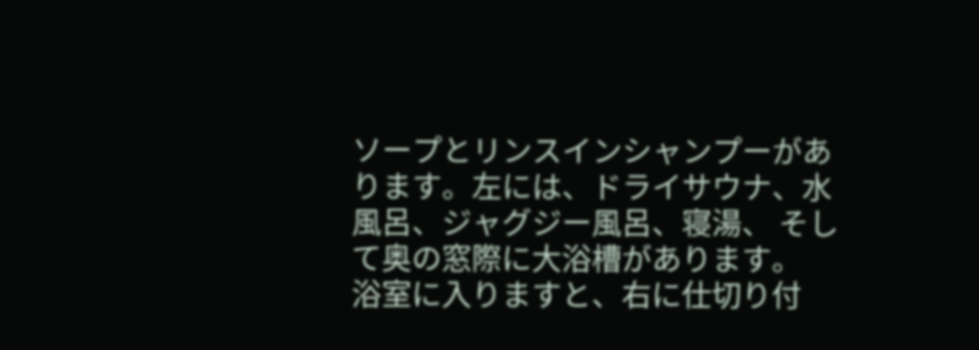ソープとリンスインシャンプーがあります。左には、ドライサウナ、水風呂、ジャグジー風呂、寝湯、 そして奥の窓際に大浴槽があります。
浴室に入りますと、右に仕切り付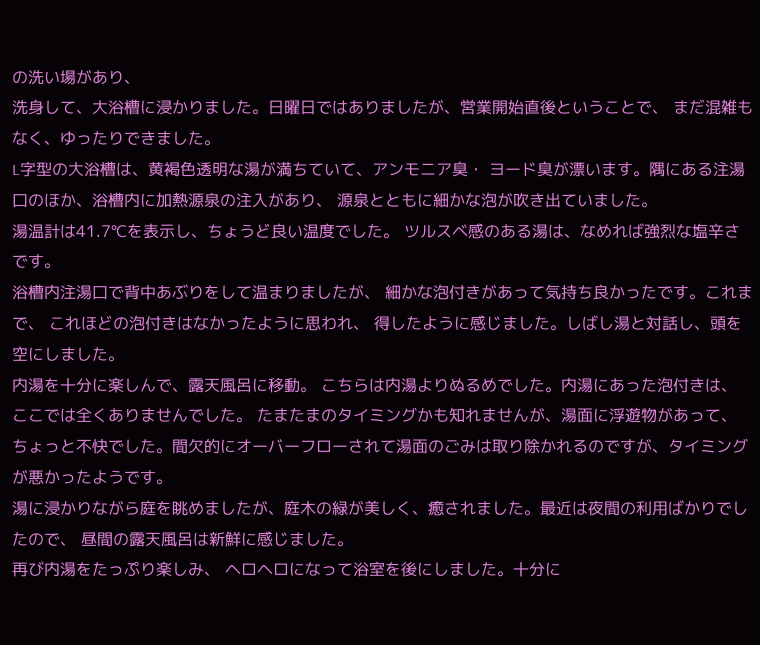の洗い場があり、
洗身して、大浴槽に浸かりました。日曜日ではありましたが、営業開始直後ということで、 まだ混雑もなく、ゆったりできました。
L字型の大浴槽は、黄褐色透明な湯が満ちていて、アンモニア臭・ ヨード臭が漂います。隅にある注湯口のほか、浴槽内に加熱源泉の注入があり、 源泉とともに細かな泡が吹き出ていました。
湯温計は41.7℃を表示し、ちょうど良い温度でした。 ツルスベ感のある湯は、なめれば強烈な塩辛さです。
浴槽内注湯口で背中あぶりをして温まりましたが、 細かな泡付きがあって気持ち良かったです。これまで、 これほどの泡付きはなかったように思われ、 得したように感じました。しばし湯と対話し、頭を空にしました。
内湯を十分に楽しんで、露天風呂に移動。 こちらは内湯よりぬるめでした。内湯にあった泡付きは、 ここでは全くありませんでした。 たまたまのタイミングかも知れませんが、湯面に浮遊物があって、 ちょっと不快でした。間欠的にオーバーフローされて湯面のごみは取り除かれるのですが、タイミングが悪かったようです。
湯に浸かりながら庭を眺めましたが、庭木の緑が美しく、癒されました。最近は夜間の利用ばかりでしたので、 昼間の露天風呂は新鮮に感じました。
再び内湯をたっぷり楽しみ、 ヘロヘロになって浴室を後にしました。十分に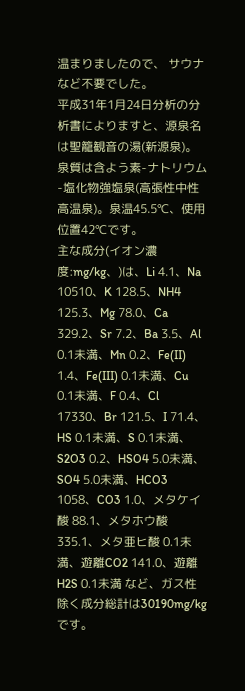温まりましたので、 サウナなど不要でした。
平成31年1月24日分析の分析書によりますと、源泉名は聖籠観音の湯(新源泉)。泉質は含よう素-ナトリウム-塩化物強塩泉(高張性中性高温泉)。泉温45.5℃、使用位置42℃です。
主な成分(イオン濃度:mg/kg、)は、Li 4.1、Na 10510、K 128.5、NH4 125.3、Mg 78.0、Ca 329.2、Sr 7.2、Ba 3.5、Al 0.1未満、Mn 0.2、Fe(II) 1.4、Fe(III) 0.1未満、Cu 0.1未満、F 0.4、Cl 17330、Br 121.5、I 71.4、HS 0.1未満、S 0.1未満、S2O3 0.2、HSO4 5.0未満、SO4 5.0未満、HCO3 1058、CO3 1.0、メタケイ酸 88.1、メタホウ酸 335.1、メタ亜ヒ酸 0.1未満、遊離CO2 141.0、遊離H2S 0.1未満 など、ガス性除く成分総計は30190mg/kgです。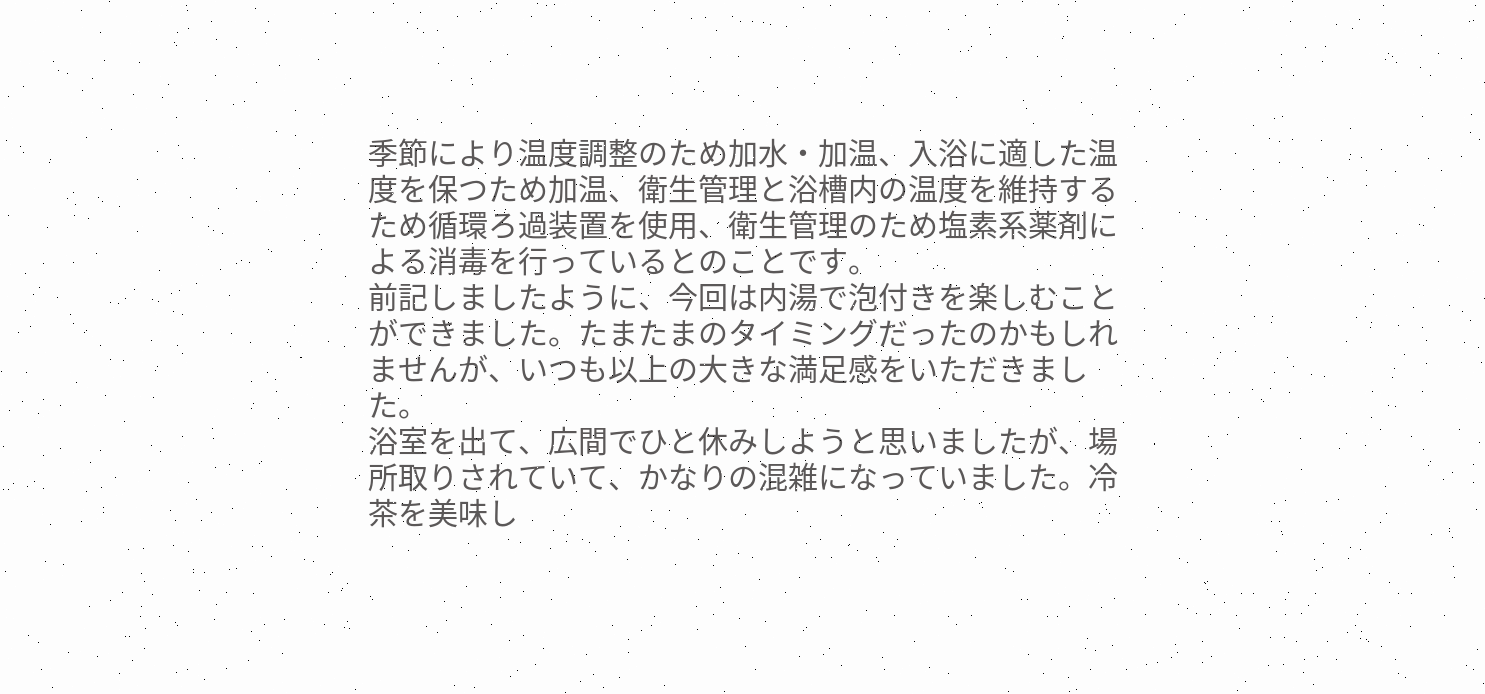季節により温度調整のため加水・加温、入浴に適した温度を保つため加温、衛生管理と浴槽内の温度を維持するため循環ろ過装置を使用、衛生管理のため塩素系薬剤による消毒を行っているとのことです。
前記しましたように、今回は内湯で泡付きを楽しむことができました。たまたまのタイミングだったのかもしれませんが、いつも以上の大きな満足感をいただきました。
浴室を出て、広間でひと休みしようと思いましたが、場所取りされていて、かなりの混雑になっていました。冷茶を美味し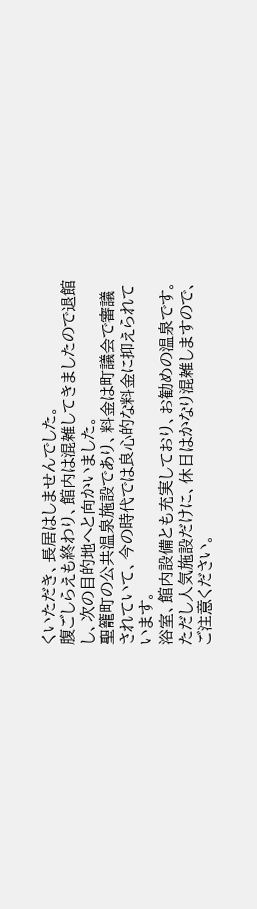くいただき、長居はしませんでした。
腹ごしらえも終わり、館内は混雑してきましたので退館し、次の目的地へと向かいました。
聖籠町の公共温泉施設であり、料金は町議会で審議されていて、今の時代では良心的な料金に抑えられています。
浴室、館内設備とも充実しており、お勧めの温泉です。ただし人気施設だけに、休日はかなり混雑しますので、ご注意ください。